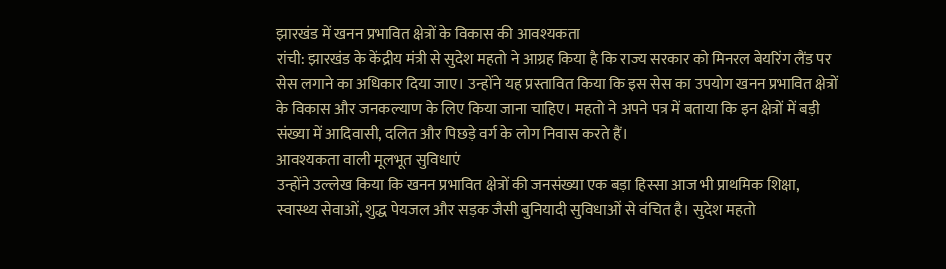झारखंड में खनन प्रभावित क्षेत्रों के विकास की आवश्यकता
रांची: झारखंड के केंद्रीय मंत्री से सुदेश महतो ने आग्रह किया है कि राज्य सरकार को मिनरल बेयरिंग लैंड पर सेस लगाने का अधिकार दिया जाए। उन्होंने यह प्रस्तावित किया कि इस सेस का उपयोग खनन प्रभावित क्षेत्रों के विकास और जनकल्याण के लिए किया जाना चाहिए। महतो ने अपने पत्र में बताया कि इन क्षेत्रों में बड़ी संख्या में आदिवासी, दलित और पिछड़े वर्ग के लोग निवास करते हैं।
आवश्यकता वाली मूलभूत सुविधाएं
उन्होंने उल्लेख किया कि खनन प्रभावित क्षेत्रों की जनसंख्या एक बड़ा हिस्सा आज भी प्राथमिक शिक्षा, स्वास्थ्य सेवाओं, शुद्ध पेयजल और सड़क जैसी बुनियादी सुविधाओं से वंचित है। सुदेश महतो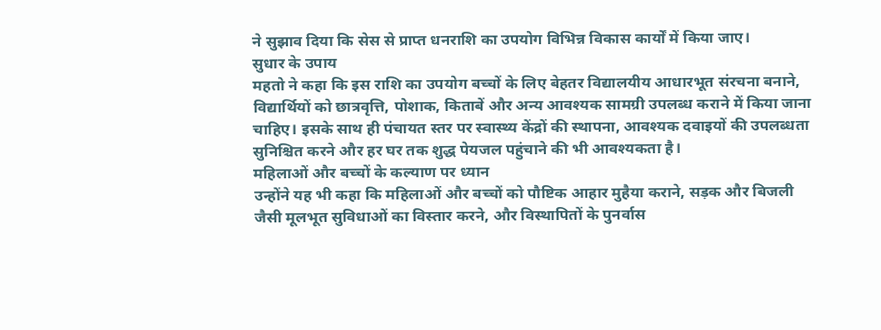ने सुझाव दिया कि सेस से प्राप्त धनराशि का उपयोग विभिन्न विकास कार्यों में किया जाए।
सुधार के उपाय
महतो ने कहा कि इस राशि का उपयोग बच्चों के लिए बेहतर विद्यालयीय आधारभूत संरचना बनाने, विद्यार्थियों को छात्रवृत्ति, पोशाक, किताबें और अन्य आवश्यक सामग्री उपलब्ध कराने में किया जाना चाहिए। इसके साथ ही पंचायत स्तर पर स्वास्थ्य केंद्रों की स्थापना, आवश्यक दवाइयों की उपलब्धता सुनिश्चित करने और हर घर तक शुद्ध पेयजल पहुंचाने की भी आवश्यकता है।
महिलाओं और बच्चों के कल्याण पर ध्यान
उन्होंने यह भी कहा कि महिलाओं और बच्चों को पौष्टिक आहार मुहैया कराने, सड़क और बिजली जैसी मूलभूत सुविधाओं का विस्तार करने, और विस्थापितों के पुनर्वास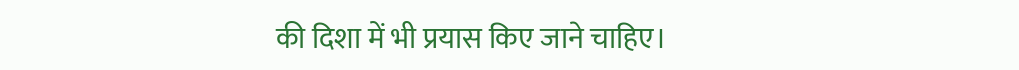की दिशा में भी प्रयास किए जाने चाहिए।